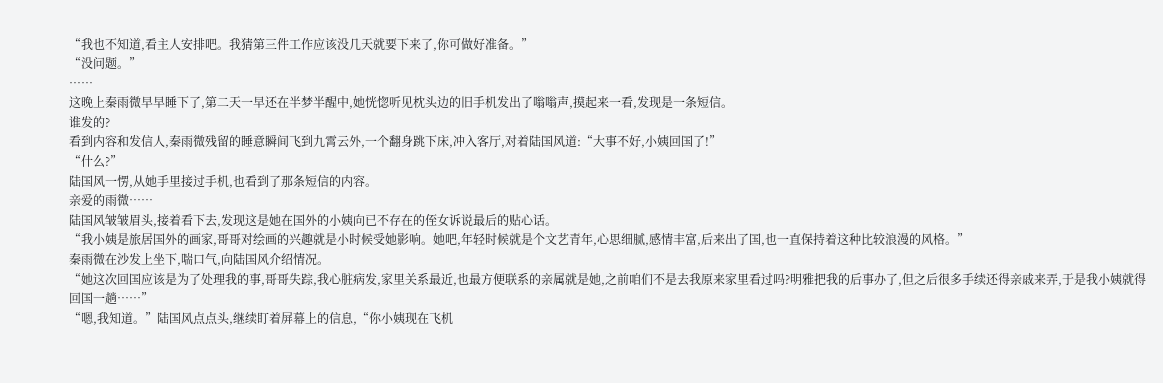“我也不知道,看主人安排吧。我猜第三件工作应该没几天就要下来了,你可做好准备。”
“没问题。”
……
这晚上秦雨微早早睡下了,第二天一早还在半梦半醒中,她恍惚听见枕头边的旧手机发出了嗡嗡声,摸起来一看,发现是一条短信。
谁发的?
看到内容和发信人,秦雨微残留的睡意瞬间飞到九霄云外,一个翻身跳下床,冲入客厅,对着陆国风道:“大事不好,小姨回国了!”
“什么?”
陆国风一愣,从她手里接过手机,也看到了那条短信的内容。
亲爱的雨微……
陆国风皱皱眉头,接着看下去,发现这是她在国外的小姨向已不存在的侄女诉说最后的贴心话。
“我小姨是旅居国外的画家,哥哥对绘画的兴趣就是小时候受她影响。她吧,年轻时候就是个文艺青年,心思细腻,感情丰富,后来出了国,也一直保持着这种比较浪漫的风格。”
秦雨微在沙发上坐下,喘口气,向陆国风介绍情况。
“她这次回国应该是为了处理我的事,哥哥失踪,我心脏病发,家里关系最近,也最方便联系的亲属就是她,之前咱们不是去我原来家里看过吗?明雅把我的后事办了,但之后很多手续还得亲戚来弄,于是我小姨就得回国一趟……”
“嗯,我知道。”陆国风点点头,继续盯着屏幕上的信息,“你小姨现在飞机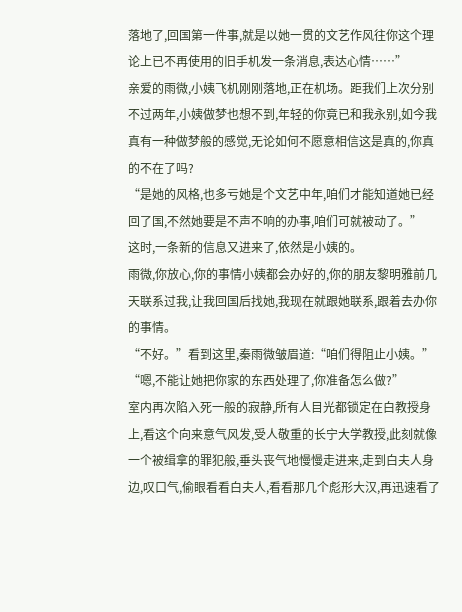落地了,回国第一件事,就是以她一贯的文艺作风往你这个理论上已不再使用的旧手机发一条消息,表达心情……”
亲爱的雨微,小姨飞机刚刚落地,正在机场。距我们上次分别不过两年,小姨做梦也想不到,年轻的你竟已和我永别,如今我真有一种做梦般的感觉,无论如何不愿意相信这是真的,你真的不在了吗?
“是她的风格,也多亏她是个文艺中年,咱们才能知道她已经回了国,不然她要是不声不响的办事,咱们可就被动了。”
这时,一条新的信息又进来了,依然是小姨的。
雨微,你放心,你的事情小姨都会办好的,你的朋友黎明雅前几天联系过我,让我回国后找她,我现在就跟她联系,跟着去办你的事情。
“不好。”看到这里,秦雨微皱眉道:“咱们得阻止小姨。”
“嗯,不能让她把你家的东西处理了,你准备怎么做?”
室内再次陷入死一般的寂静,所有人目光都锁定在白教授身上,看这个向来意气风发,受人敬重的长宁大学教授,此刻就像一个被缉拿的罪犯般,垂头丧气地慢慢走进来,走到白夫人身边,叹口气,偷眼看看白夫人,看看那几个彪形大汉,再迅速看了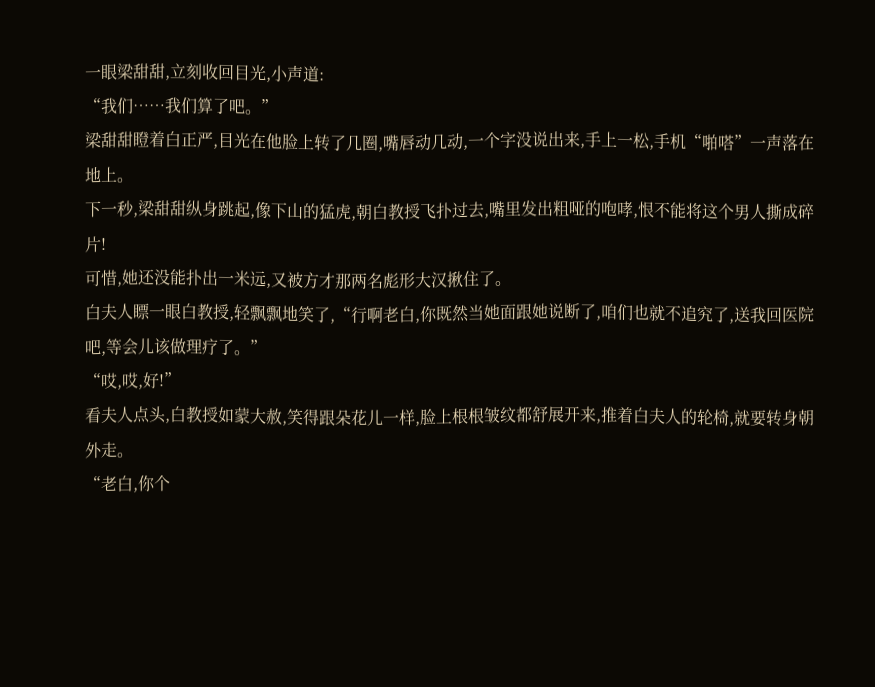一眼梁甜甜,立刻收回目光,小声道:
“我们……我们算了吧。”
梁甜甜瞪着白正严,目光在他脸上转了几圈,嘴唇动几动,一个字没说出来,手上一松,手机“啪嗒”一声落在地上。
下一秒,梁甜甜纵身跳起,像下山的猛虎,朝白教授飞扑过去,嘴里发出粗哑的咆哮,恨不能将这个男人撕成碎片!
可惜,她还没能扑出一米远,又被方才那两名彪形大汉揪住了。
白夫人瞟一眼白教授,轻飘飘地笑了,“行啊老白,你既然当她面跟她说断了,咱们也就不追究了,送我回医院吧,等会儿该做理疗了。”
“哎,哎,好!”
看夫人点头,白教授如蒙大赦,笑得跟朵花儿一样,脸上根根皱纹都舒展开来,推着白夫人的轮椅,就要转身朝外走。
“老白,你个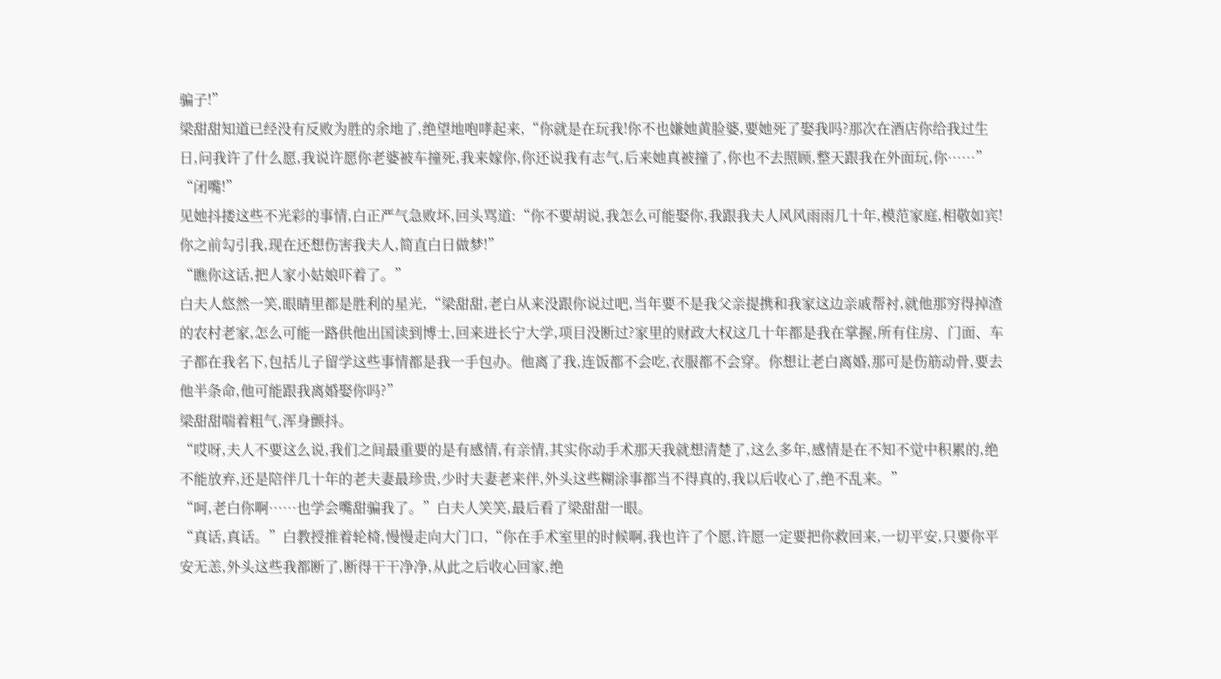骗子!”
梁甜甜知道已经没有反败为胜的余地了,绝望地咆哮起来,“你就是在玩我!你不也嫌她黄脸婆,要她死了娶我吗?那次在酒店你给我过生日,问我许了什么愿,我说许愿你老婆被车撞死,我来嫁你,你还说我有志气,后来她真被撞了,你也不去照顾,整天跟我在外面玩,你……”
“闭嘴!”
见她抖搂这些不光彩的事情,白正严气急败坏,回头骂道:“你不要胡说,我怎么可能娶你,我跟我夫人风风雨雨几十年,模范家庭,相敬如宾!你之前勾引我,现在还想伤害我夫人,简直白日做梦!”
“瞧你这话,把人家小姑娘吓着了。”
白夫人悠然一笑,眼睛里都是胜利的星光,“梁甜甜,老白从来没跟你说过吧,当年要不是我父亲提携和我家这边亲戚帮衬,就他那穷得掉渣的农村老家,怎么可能一路供他出国读到博士,回来进长宁大学,项目没断过?家里的财政大权这几十年都是我在掌握,所有住房、门面、车子都在我名下,包括儿子留学这些事情都是我一手包办。他离了我,连饭都不会吃,衣服都不会穿。你想让老白离婚,那可是伤筋动骨,要去他半条命,他可能跟我离婚娶你吗?”
梁甜甜喘着粗气,浑身颤抖。
“哎呀,夫人不要这么说,我们之间最重要的是有感情,有亲情,其实你动手术那天我就想清楚了,这么多年,感情是在不知不觉中积累的,绝不能放弃,还是陪伴几十年的老夫妻最珍贵,少时夫妻老来伴,外头这些糊涂事都当不得真的,我以后收心了,绝不乱来。”
“呵,老白你啊……也学会嘴甜骗我了。”白夫人笑笑,最后看了梁甜甜一眼。
“真话,真话。”白教授推着轮椅,慢慢走向大门口,“你在手术室里的时候啊,我也许了个愿,许愿一定要把你救回来,一切平安,只要你平安无恙,外头这些我都断了,断得干干净净,从此之后收心回家,绝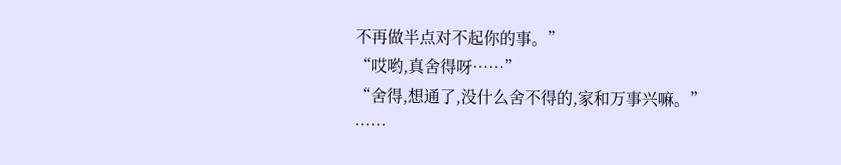不再做半点对不起你的事。”
“哎哟,真舍得呀……”
“舍得,想通了,没什么舍不得的,家和万事兴嘛。”
……